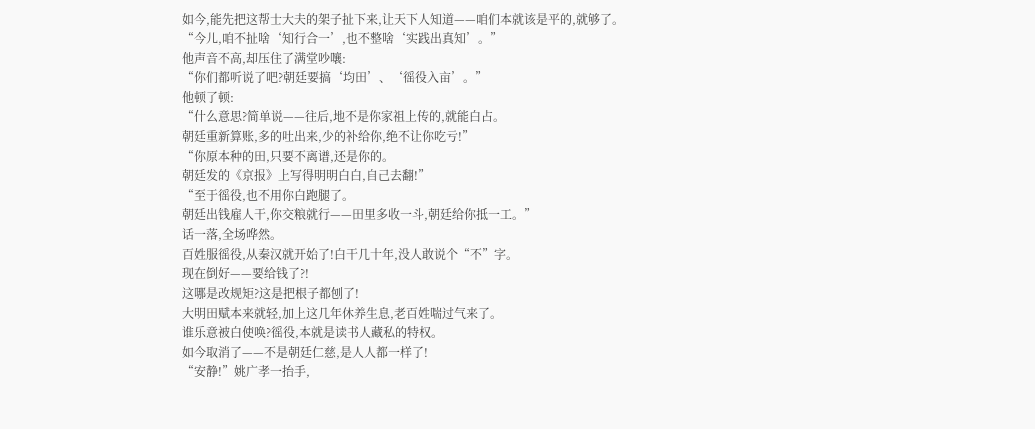如今,能先把这帮士大夫的架子扯下来,让天下人知道——咱们本就该是平的,就够了。
“今儿,咱不扯啥‘知行合一’,也不整啥‘实践出真知’。”
他声音不高,却压住了满堂吵嚷:
“你们都听说了吧?朝廷要搞‘均田’、‘徭役入亩’。”
他顿了顿:
“什么意思?简单说——往后,地不是你家祖上传的,就能白占。
朝廷重新算账,多的吐出来,少的补给你,绝不让你吃亏!”
“你原本种的田,只要不离谱,还是你的。
朝廷发的《京报》上写得明明白白,自己去翻!”
“至于徭役,也不用你白跑腿了。
朝廷出钱雇人干,你交粮就行——田里多收一斗,朝廷给你抵一工。”
话一落,全场哗然。
百姓服徭役,从秦汉就开始了!白干几十年,没人敢说个“不”字。
现在倒好——要给钱了?!
这哪是改规矩?这是把根子都刨了!
大明田赋本来就轻,加上这几年休养生息,老百姓喘过气来了。
谁乐意被白使唤?徭役,本就是读书人藏私的特权。
如今取消了——不是朝廷仁慈,是人人都一样了!
“安静!”姚广孝一抬手,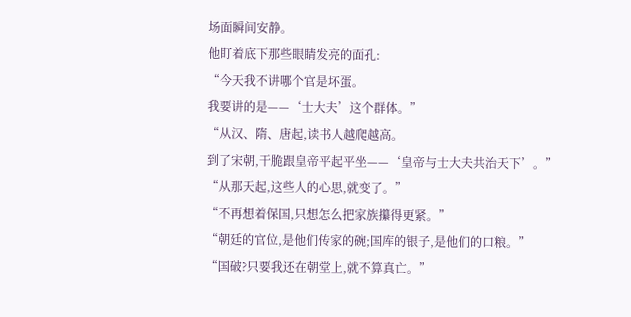场面瞬间安静。
他盯着底下那些眼睛发亮的面孔:
“今天我不讲哪个官是坏蛋。
我要讲的是——‘士大夫’这个群体。”
“从汉、隋、唐起,读书人越爬越高。
到了宋朝,干脆跟皇帝平起平坐——‘皇帝与士大夫共治天下’。”
“从那天起,这些人的心思,就变了。”
“不再想着保国,只想怎么把家族攥得更紧。”
“朝廷的官位,是他们传家的碗;国库的银子,是他们的口粮。”
“国破?只要我还在朝堂上,就不算真亡。”